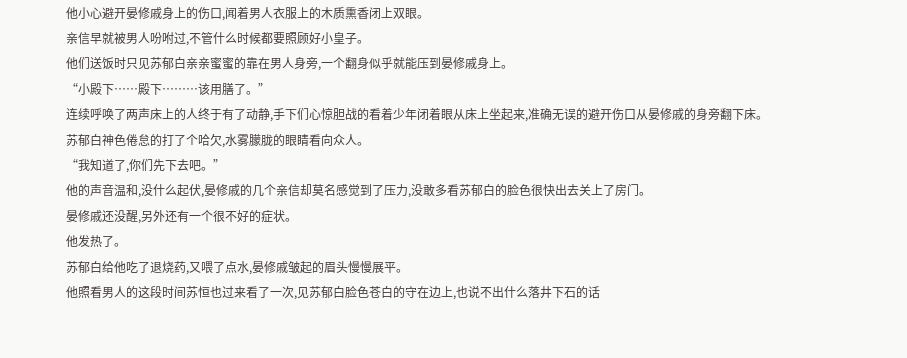他小心避开晏修戚身上的伤口,闻着男人衣服上的木质熏香闭上双眼。
亲信早就被男人吩咐过,不管什么时候都要照顾好小皇子。
他们送饭时只见苏郁白亲亲蜜蜜的靠在男人身旁,一个翻身似乎就能压到晏修戚身上。
“小殿下……殿下………该用膳了。”
连续呼唤了两声床上的人终于有了动静,手下们心惊胆战的看着少年闭着眼从床上坐起来,准确无误的避开伤口从晏修戚的身旁翻下床。
苏郁白神色倦怠的打了个哈欠,水雾朦胧的眼睛看向众人。
“我知道了,你们先下去吧。”
他的声音温和,没什么起伏,晏修戚的几个亲信却莫名感觉到了压力,没敢多看苏郁白的脸色很快出去关上了房门。
晏修戚还没醒,另外还有一个很不好的症状。
他发热了。
苏郁白给他吃了退烧药,又喂了点水,晏修戚皱起的眉头慢慢展平。
他照看男人的这段时间苏恒也过来看了一次,见苏郁白脸色苍白的守在边上,也说不出什么落井下石的话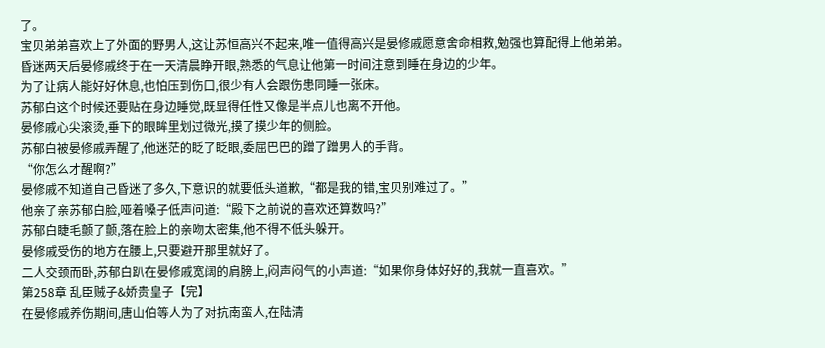了。
宝贝弟弟喜欢上了外面的野男人,这让苏恒高兴不起来,唯一值得高兴是晏修戚愿意舍命相救,勉强也算配得上他弟弟。
昏迷两天后晏修戚终于在一天清晨睁开眼,熟悉的气息让他第一时间注意到睡在身边的少年。
为了让病人能好好休息,也怕压到伤口,很少有人会跟伤患同睡一张床。
苏郁白这个时候还要贴在身边睡觉,既显得任性又像是半点儿也离不开他。
晏修戚心尖滚烫,垂下的眼眸里划过微光,摸了摸少年的侧脸。
苏郁白被晏修戚弄醒了,他迷茫的眨了眨眼,委屈巴巴的蹭了蹭男人的手背。
“你怎么才醒啊?”
晏修戚不知道自己昏迷了多久,下意识的就要低头道歉,“都是我的错,宝贝别难过了。”
他亲了亲苏郁白脸,哑着嗓子低声问道:“殿下之前说的喜欢还算数吗?”
苏郁白睫毛颤了颤,落在脸上的亲吻太密集,他不得不低头躲开。
晏修戚受伤的地方在腰上,只要避开那里就好了。
二人交颈而卧,苏郁白趴在晏修戚宽阔的肩膀上,闷声闷气的小声道:“如果你身体好好的,我就一直喜欢。”
第258章 乱臣贼子&娇贵皇子【完】
在晏修戚养伤期间,唐山伯等人为了对抗南蛮人,在陆清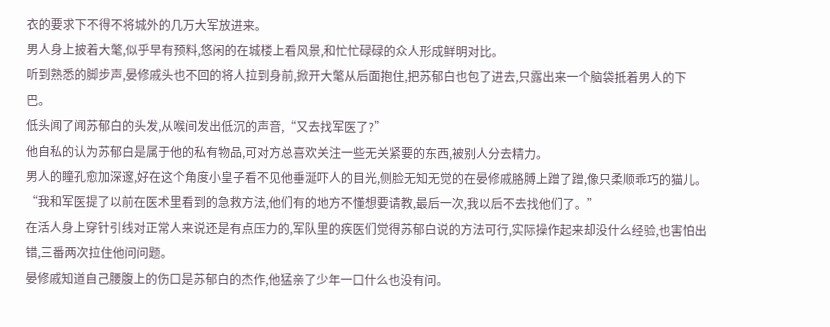衣的要求下不得不将城外的几万大军放进来。
男人身上披着大氅,似乎早有预料,悠闲的在城楼上看风景,和忙忙碌碌的众人形成鲜明对比。
听到熟悉的脚步声,晏修戚头也不回的将人拉到身前,掀开大氅从后面抱住,把苏郁白也包了进去,只露出来一个脑袋抵着男人的下巴。
低头闻了闻苏郁白的头发,从喉间发出低沉的声音,“又去找军医了?”
他自私的认为苏郁白是属于他的私有物品,可对方总喜欢关注一些无关紧要的东西,被别人分去精力。
男人的瞳孔愈加深邃,好在这个角度小皇子看不见他垂涎吓人的目光,侧脸无知无觉的在晏修戚胳膊上蹭了蹭,像只柔顺乖巧的猫儿。
“我和军医提了以前在医术里看到的急救方法,他们有的地方不懂想要请教,最后一次,我以后不去找他们了。”
在活人身上穿针引线对正常人来说还是有点压力的,军队里的疾医们觉得苏郁白说的方法可行,实际操作起来却没什么经验,也害怕出错,三番两次拉住他问问题。
晏修戚知道自己腰腹上的伤口是苏郁白的杰作,他猛亲了少年一口什么也没有问。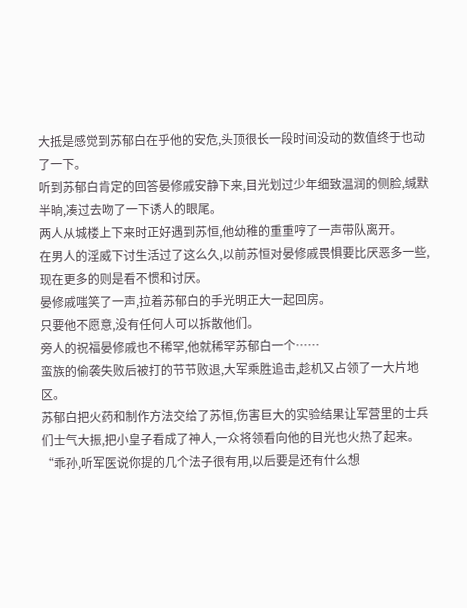大抵是感觉到苏郁白在乎他的安危,头顶很长一段时间没动的数值终于也动了一下。
听到苏郁白肯定的回答晏修戚安静下来,目光划过少年细致温润的侧脸,缄默半晌,凑过去吻了一下诱人的眼尾。
两人从城楼上下来时正好遇到苏恒,他幼稚的重重哼了一声带队离开。
在男人的淫威下讨生活过了这么久,以前苏恒对晏修戚畏惧要比厌恶多一些,现在更多的则是看不惯和讨厌。
晏修戚嗤笑了一声,拉着苏郁白的手光明正大一起回房。
只要他不愿意,没有任何人可以拆散他们。
旁人的祝福晏修戚也不稀罕,他就稀罕苏郁白一个……
蛮族的偷袭失败后被打的节节败退,大军乘胜追击,趁机又占领了一大片地区。
苏郁白把火药和制作方法交给了苏恒,伤害巨大的实验结果让军营里的士兵们士气大振,把小皇子看成了神人,一众将领看向他的目光也火热了起来。
“乖孙,听军医说你提的几个法子很有用,以后要是还有什么想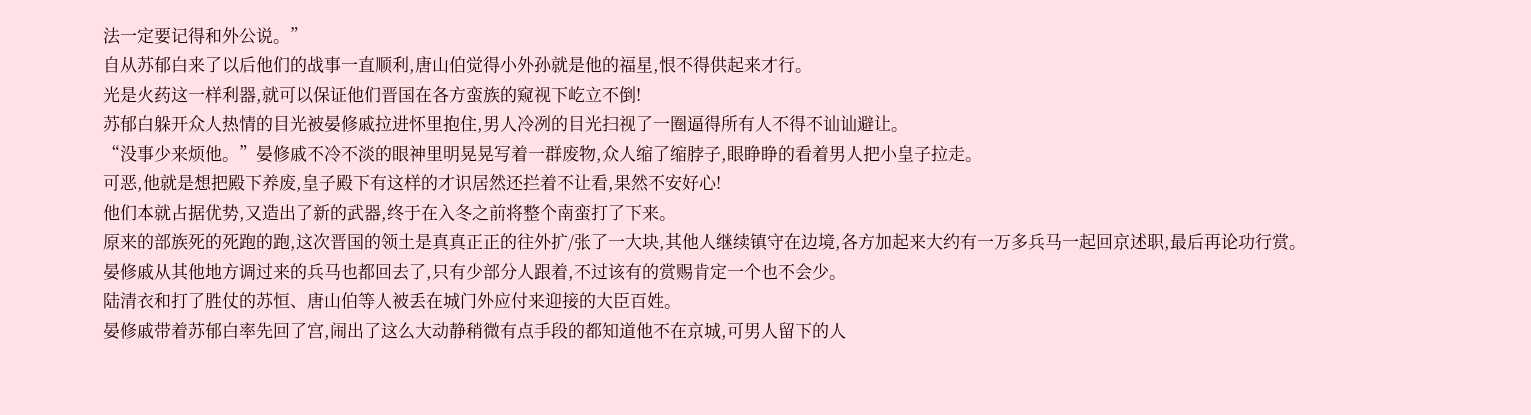法一定要记得和外公说。”
自从苏郁白来了以后他们的战事一直顺利,唐山伯觉得小外孙就是他的福星,恨不得供起来才行。
光是火药这一样利器,就可以保证他们晋国在各方蛮族的窥视下屹立不倒!
苏郁白躲开众人热情的目光被晏修戚拉进怀里抱住,男人冷冽的目光扫视了一圈逼得所有人不得不讪讪避让。
“没事少来烦他。”晏修戚不冷不淡的眼神里明晃晃写着一群废物,众人缩了缩脖子,眼睁睁的看着男人把小皇子拉走。
可恶,他就是想把殿下养废,皇子殿下有这样的才识居然还拦着不让看,果然不安好心!
他们本就占据优势,又造出了新的武器,终于在入冬之前将整个南蛮打了下来。
原来的部族死的死跑的跑,这次晋国的领土是真真正正的往外扩/张了一大块,其他人继续镇守在边境,各方加起来大约有一万多兵马一起回京述职,最后再论功行赏。
晏修戚从其他地方调过来的兵马也都回去了,只有少部分人跟着,不过该有的赏赐肯定一个也不会少。
陆清衣和打了胜仗的苏恒、唐山伯等人被丢在城门外应付来迎接的大臣百姓。
晏修戚带着苏郁白率先回了宫,闹出了这么大动静稍微有点手段的都知道他不在京城,可男人留下的人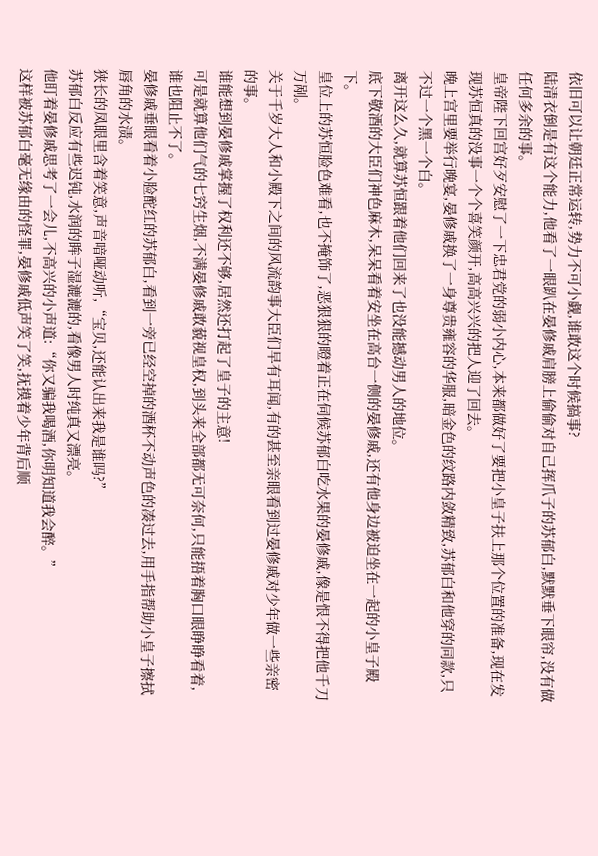依旧可以让朝廷正常运转,势力不可小觑,谁敢这个时候搞事?
陆清衣倒是有这个能力,他看了一眼趴在晏修戚肩膀上偷偷对自己挥爪子的苏郁白,默默垂下眼帘,没有做任何多余的事。
皇帝陛下回宫好歹安慰了一下忠君党的弱小内心,本来都做好了要把小皇子扶上那个位置的准备,现在发现苏恒真的没事一个个喜笑颜开,高高兴兴的把人迎了回去。
晚上宫里要举行晚宴,晏修戚换了一身尊贵雍容的华服,暗金色的纹路内敛精致,苏郁白和他穿的同款,只不过一个黑一个白。
离开这么久,就算苏恒跟着他们回来了也没能撼动男人的地位。
底下敬酒的大臣们神色麻木,呆呆看着安坐在高台一侧的晏修戚,还有他身边被迫坐在一起的小皇子殿下。
皇位上的苏恒脸色难看,也不掩饰了,恶狠狠的瞪着正在伺候苏郁白吃水果的晏修戚,像是恨不得把他千刀万剐。
关于千岁大人和小殿下之间的风流韵事大臣们早有耳闻,有的甚至亲眼看到过晏修戚对少年做一些亲密的事。
谁能想到晏修戚掌握了权利还不够,居然还打起了皇子的主意!
可是就算他们气的七窍生烟,不满晏修戚敢藐视皇权,到头来全部都无可奈何,只能捂着胸口眼睁睁看着,谁也阻止不了。
晏修戚垂眼看着小脸酡红的苏郁白,看到一旁已经空掉的酒杯不动声色的凑过去,用手指帮助小皇子擦拭唇角的水渍。
狭长的凤眼里含着笑意,声音喑哑动听,“宝贝,还能认出来我是谁吗?”
苏郁白反应有些迟钝,水润的眸子湿漉漉的,看像男人时纯真又漂亮。
他盯着晏修戚思考了一会儿,不高兴的小声道:“你又骗我喝酒,你明知道我会醉。”
这样被苏郁白毫无缘由的怪罪,晏修戚低声笑了笑,抚摸着少年背后顺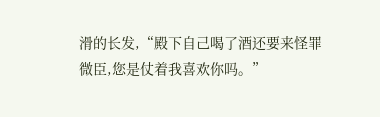滑的长发,“殿下自己喝了酒还要来怪罪微臣,您是仗着我喜欢你吗。”